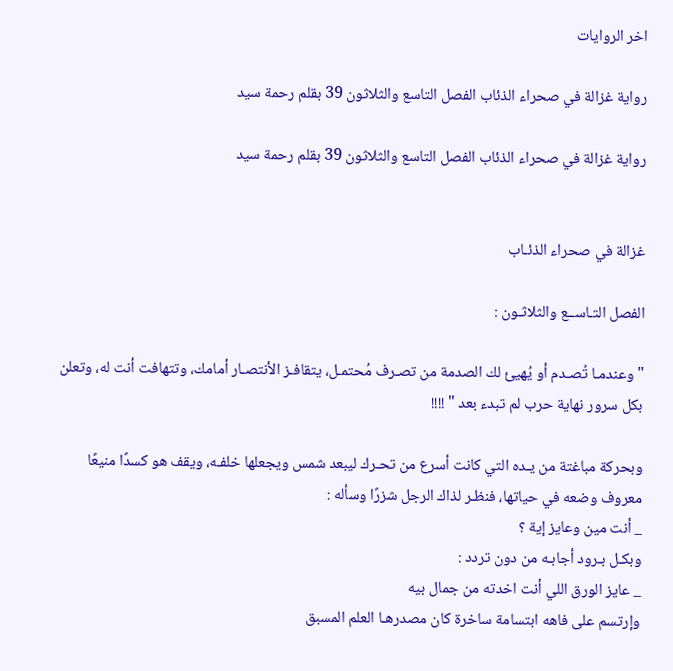اخر الروايات

رواية غزالة في صحراء الذئاب الفصل التاسع والثلاثون 39 بقلم رحمة سيد

رواية غزالة في صحراء الذئاب الفصل التاسع والثلاثون 39 بقلم رحمة سيد


غزالة في صحراء الذئـاب

الفصل التـاســع والثلاثـون :

" وعندمـا تُصـدم أو يُهيئ لك الصدمة من تصـرف مُحتمـل، يتقافـز الأنتصـار أمامك، وتتهافت أنت له، وتعلن بكل سرور نهاية حرب لم تبدء بعد " !!!!

وبحركة مباغتة من يـده التي كانت أسرع من تحـرك ليبعد شمس ويجعلها خلفـه، ويقف هو كسدًا منيعًا معروف وضعه في حياتها، فنظـر لذاك الرجل شزرًا وسأله :
_ أنت مين وعايز إية ؟
وبكـل بـرود أجابـه من دون تردد :
_ عايز الورق اللي أنت اخدته من جمال بيه
وإرتسم على فاهه ابتسامة ساخرة كان مصدرهـا العلم المسبق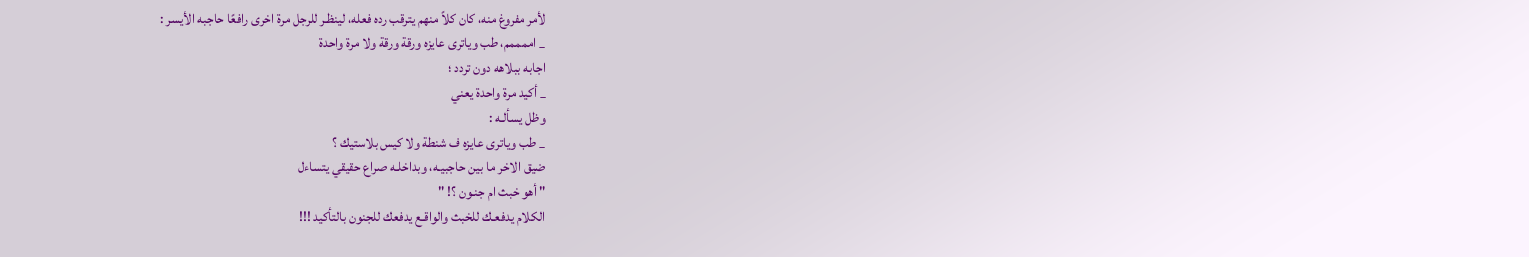لأمر مفروغ منه، كان كلاً منهم يترقب رده فعله، لينظـر للرجل مرة اخرى رافعًا حاجبه الأيسر :
_ اممممم، طب وياترى عايزه ورقة ورقة ولا مرة واحدة
اجابه ببلاهه دون تردد ؛
_ أكيد مرة واحدة يعني
وظل يسألـه :
_ طب وياترى عايزه ف شنطة ولا كيس بلاستيك ؟
ضيق الاخر ما بين حاجبيـه، وبداخلـه صراع حقيقي يتساءل
" أهو خبث ام جنـون ؟! "
الكلام يدفعـك للخبث والواقـع يدفعك للجنون بالتأكيد !!!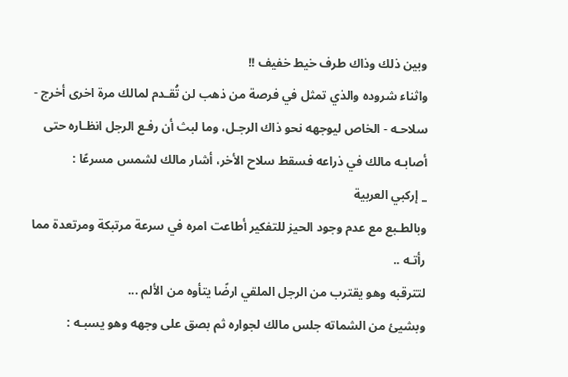وبين ذلك وذاك طرف خيط خفيف !!
واثناء شروده والذي تمثل في فرصة من ذهب لن تُقـدم لمالك مرة اخرى أخرج - سلاحـه - الخاص ليوجهه نحو ذاك الرجـل، وما لبث أن رفـع الرجل انظـاره حتى أصابـه مالك في ذراعه فسقط سلاح الأخر، أشار مالك لشمس مسرعًا :
_ إركبي العربية
وبالطـبع مع عدم وجود الحيز للتفكير أطاعت امره في سرعة مرتبكة ومرتعدة مما رأتـه ..
لتترقبه وهو يقترب من الرجل الملقي ارضًا يتأوه من الألم ...
وبشيئ من الشماته جلس مالك لجواره ثم بصق على وجهه وهو يسبـه :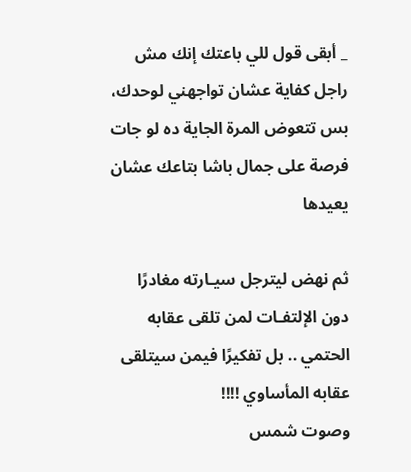_ أبقى قول للي باعتك إنك مش راجل كفاية عشان تواجهني لوحدك، بس تتعوض المرة الجاية ده لو جات فرصة على جمال باشا بتاعك عشان يعيدها

ثم نهض ليترجل سيـارته مغادرًا دون الإلتفـات لمن تلقى عقابه الحتمي .. بل تفكيرًا فيمن سيتلقى عقابه المأساوي !!!!
وصوت شمس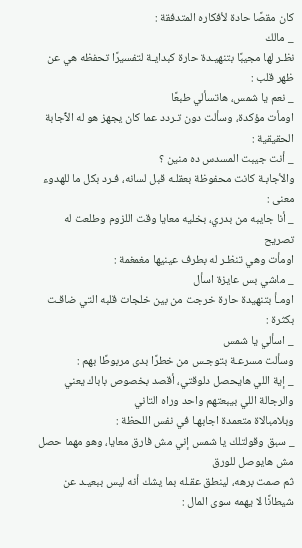كان مقصًا حادة لأفكاره المتدفقة :
_ مالك
نظـر لها مجيبًا بتنهيـدة حارة كبدايـة لتفسيرًا تحفظه هي عن ظهر قلب :
_ نعم يا شمس، هاتسألي طبعًا
اومأت مؤكدة، وسألت دون تـردد عما كان يجهز هو له الٱجابة الحقيقية :
_ أنت جيبت المسدس ده منين ؟
والأجابـة كانت محفوظة بعقلـه قبل لسانه، فـرد بكل ما للهدوء معنى :
_ أنا جايبه من بدري، بخليه معايا وقت اللزوم وطلعت له تصريح
اومأت وهي تنظـر له بطرف عينيها مغمغمة :
_ ماشي بس عايزة اسأل
اومـأ بتنهيدة حارة خرجت من بين خلجات قلبه التي ضاقـت بكثرة :
_ اسألي يا شمس
وسألت مسرعـة بتوجـس من خطرًا بدى مربوطًا بهم :
_ إية اللي هايحصل دلوقتي، أقصد بخصوص باباك يعني والرجالة اللي بيبعتهم واحد وراه التاني
وبلامبالاة متعمدة اجابهـا في نفس اللحظة :
_ سبق وقولتلك يا شمس إني مش فارق معايا، وهو مهما حصل مش هايوصل للورق
ثم صمت برهه، لينطق عقـله بما يشك أنه ليس ببعيـد عن شيطانًا لا يهمه سوى المال :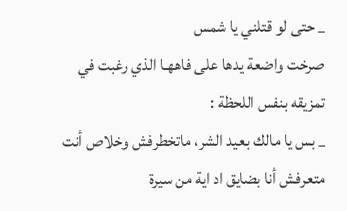_ حتى لو قتلني يا شمس
صرخت واضعة يدها على فاههـا الذي رغبت في تمزيقه بنفس اللحظة :
_ بس يا مالك بعيد الشر، ماتخطرفش وخلاص أنت متعرفش أنا بضايق اد اية من سيرة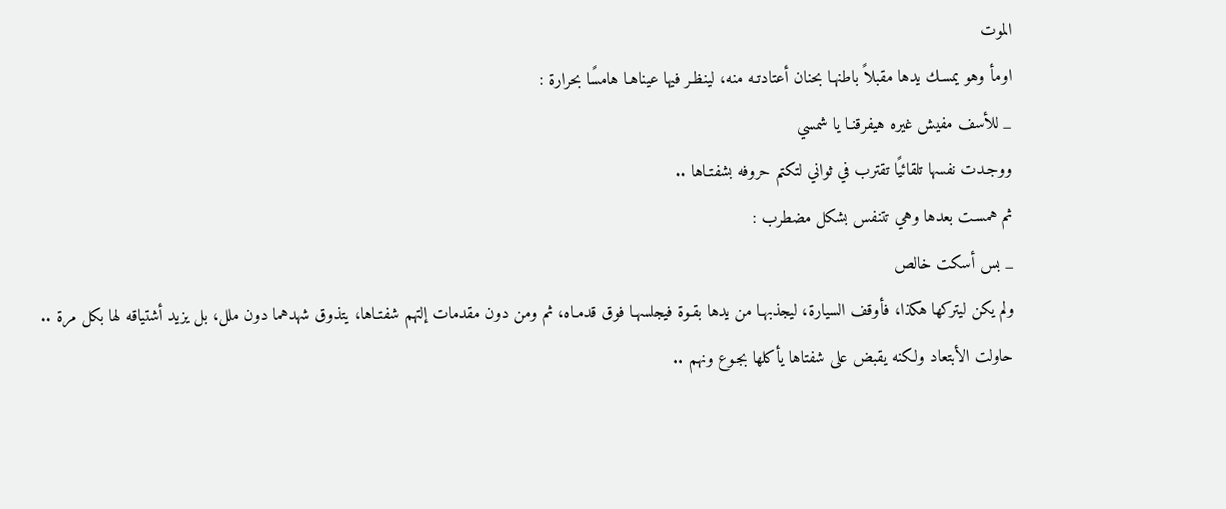الموت
اومأ وهو يمسـك يدها مقبلاً باطنهـا بحنان أعتادتـه منه، لينظـر فيها عيناهـا هامسًا بحرارة :
_ للأسف مفيش غيره هيفرقنـا يا شمسي
ووجـدت نفسها تلقائيًا تقترب في ثواني لتكتم حروفه بشفتـاها ..
ثم همسـت بعدها وهي تتنفس بشكل مضطرب :
_ بس أسكت خالص
ولم يكن ليتركها هكذا، فأوقف السيارة، ليجذبهـا من يدها بقـوة فيجلسهـا فوق قدمـاه، ثم ومن دون مقدمات إلتهم شفتـاها، يتذوق شهدهما دون ملل، بل يزيد أشتياقه لها بكل مرة ..
حاولت الأبتعاد ولكنه يقبض على شفتاها يأكلها بجـوع ونهم ..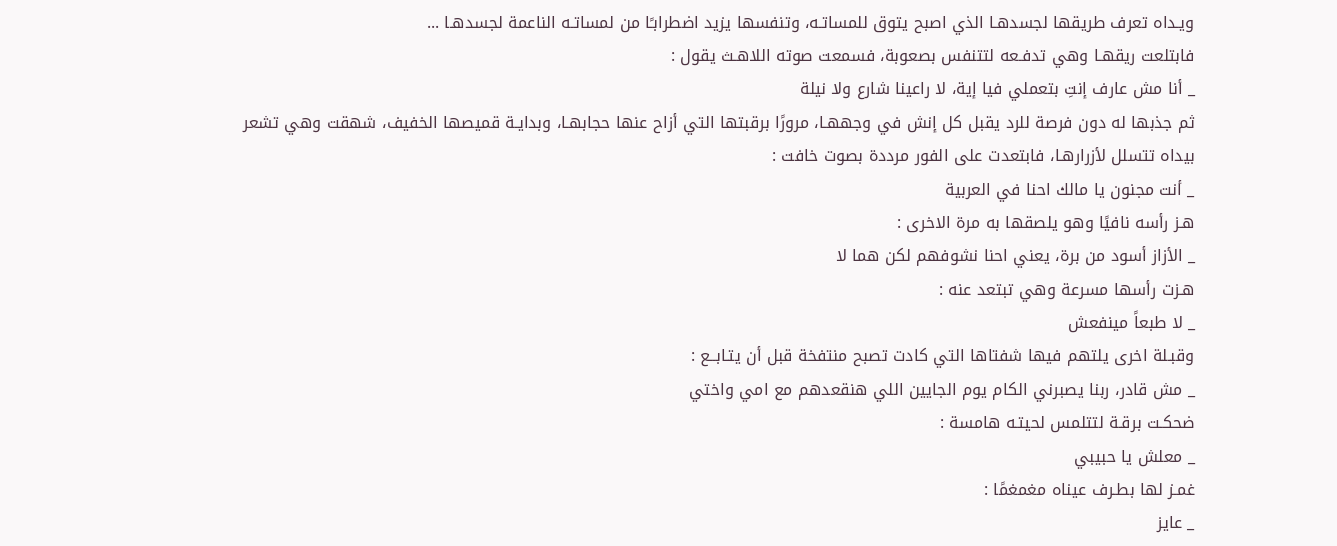ويـداه تعرف طريقها لجسدهـا الذي اصبح يتوق للمساتـه، وتنفسها يزيد اضطرابـًا من لمساتـه الناعمة لجسدهـا ...
فابتلعت ريقهـا وهي تدفـعه لتتنفس بصعوبة، فسمعت صوته اللاهـث يقول :
_ أنا مش عارف إنتِ بتعملي فيا إية، لا راعينا شارع ولا نيلة
ثم جذبها له دون فرصة للرد يقبل كل إنش في وجههـا، مرورًا برقبتها التي أزاح عنها حجابهـا، وبدايـة قميصها الخفيف، شهقت وهي تشعر بيداه تتسلل لأزرارهـا، فابتعدت على الفور مرددة بصوت خافت :
_ أنت مجنون يا مالك احنا في العربية
هـز رأسه نافيًا وهو يلصقها به مرة الاخرى :
_ الأزاز أسود من برة، يعني احنا نشوفهم لكن هما لا
هـزت رأسها مسرعة وهي تبتعد عنه :
_ لا طبعاً مينفعش
وقبـلة اخرى يلتهم فيها شفتاها التي كادت تصبح منتفخة قبل أن يتـابــع :
_ مش قادر، ربنا يصبرني الكام يوم الجايين اللي هنقعدهم مع امي واختي
ضحكـت برقـة لتتلمس لحيتـه هامسة :
_ معلش يا حبيبي
غمـز لها بطـرف عيناه مغمغمًا :
_ عايز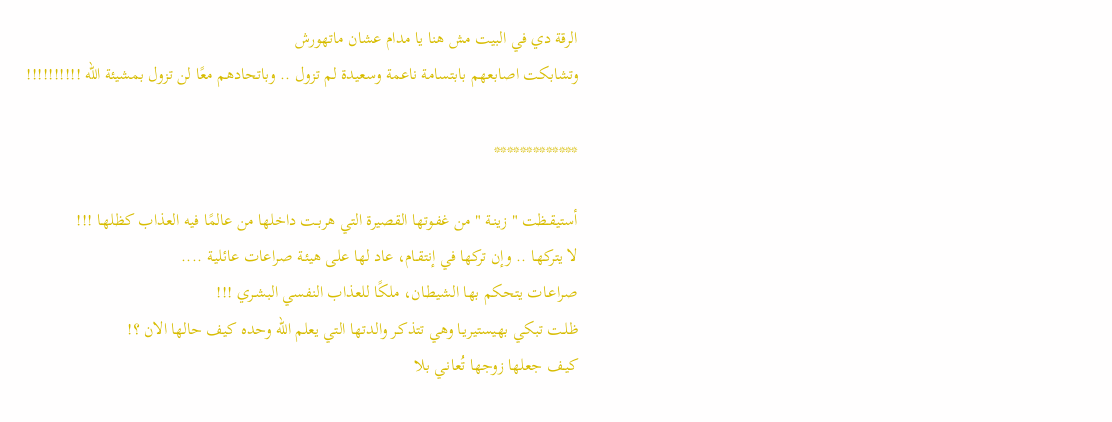الرقة دي في البيت مش هنا يا مدام عشان ماتهورش
وتشابكت اصابعهم بابتسامة ناعمة وسعيدة لم تزول .. وباتحادهم معًا لن تزول بمشيئة الله !!!!!!!!!!

*************

أستيقـظت " زينـة " من غفـوتها القصيرة التي هربـت داخلها من عالمًا فيه العذاب كظلهـا !!!
لا يتركهـا .. وإن تركها في إنتقـام، عاد لها على هيئـة صراعات عائليـة ....
صراعـات يتحكم بها الشيطـان، ملكًا للعذاب النفسي البشـري !!!
ظلـت تبكي بهيستيريـا وهي تتذكـر والدتها التي يعلم الله وحده كيف حالها الان ؟!
كيـف جعلها زوجها تُعانـي بلا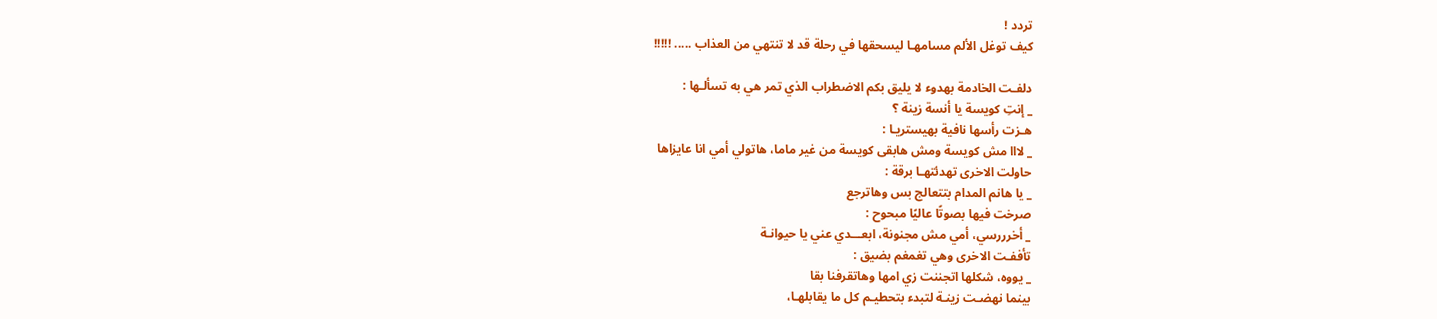تردد !
كيف توغل الألم مسامهـا ليسحقها في رحلة قد لا تنتهي من العذاب ..... !!!!!

دلفـت الخادمة بهدوء لا يليق بكم الاضطراب الذي تمر هي به تسألـها :
_ إنتِ كويسة يا أنسة زينة ؟
هـزت رأسها نافية بهيستريـا :
_ لااا مش كويسة ومش هابقى كويسة من غير ماما، هاتولي أمي انا عايزاها
حاولت الاخرى تهدئتهـا برقة :
_ يا هانم المدام بتتعالج بس وهاترجع
صرخت فيها بصوتًا عاليًا مبحوح :
_ أخرررسي، أمي مش مجنونة، ابعـــدي عني يا حيوانـة
تأففـت الاخرى وهي تغمغم بضيق :
_ يووه، شكلها اتجننت زي امها وهاتقرفنا بقا
بينما نهضـت زينـة لتبدء بتحطيـم كل ما يقابلهـا،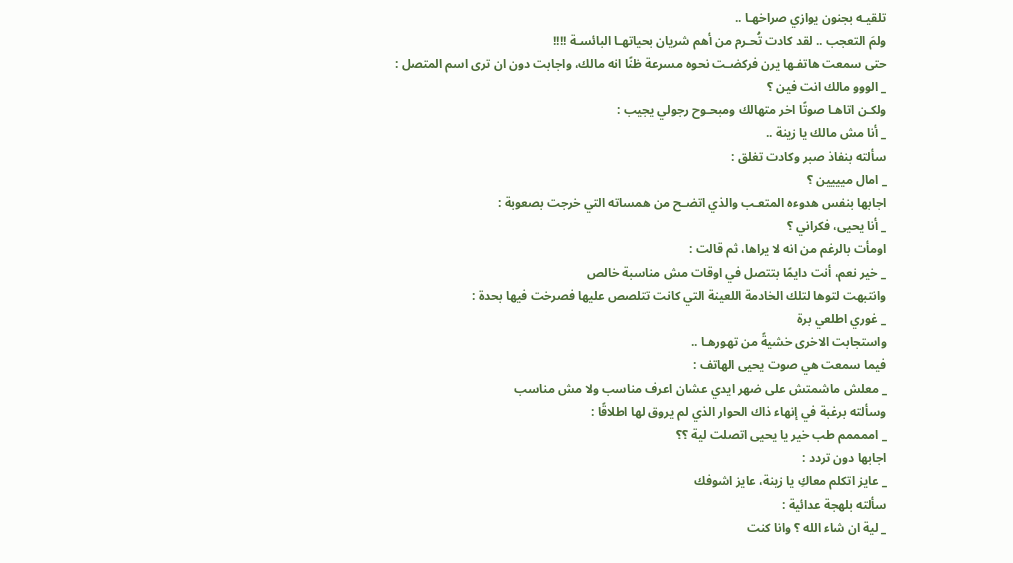تلقيـه بجنون يوازي صراخهـا ..
ولمَ التعجب .. لقد كادت تُحـرم من أهم شريان بحياتهـا البائسـة !!!!
حتى سمعت هاتفـها يرن فركضـت نحوه مسرعة ظنًا انه مالك، واجابت دون ان ترى اسم المتصل :
_ الووو مالك انت فين ؟
ولكـن اتاهـا صوتًا اخر متهالك ومبحـوح رجولي يجيب :
_ أنا مش مالك يا زينة ..
سألته بنفاذ صبر وكادت تغلق :
_ امال ميييين ؟
اجابها بنفس هدوءه المتعـب والذي اتضـح من همساته التي خرجت بصعوبة :
_ أنا يحيى، فكراني ؟
اومأت بالرغم من انه لا يراها، ثم قالت :
_ خير نعم، أنت دايمًا بتتصل في اوقات مش مناسبة خالص
وانتبهت لتوها لتلك الخادمة اللعينة التي كانت تتلصص عليها فصرخت فيها بحدة :
_ غوري اطلعي برة
واستجابت الاخرى خشيةً من تهورهـا ..
فيما سمعت هي صوت يحيى الهاتف :
_ معلش ماشمتش على ضهر ايدي عشان اعرف مناسب ولا مش مناسب
وسألته برغبة في إنهاء ذاك الحوار الذي لم يروق لها اطلاقًا :
_ اممممم طب خير يا يحيى اتصلت لية ؟؟
اجابها دون تردد :
_ عايز اتكلم معاكِ يا زينة، عايز اشوفك
سألته بلهجة عدائية :
_ لية ان شاء الله ؟ وانا كنت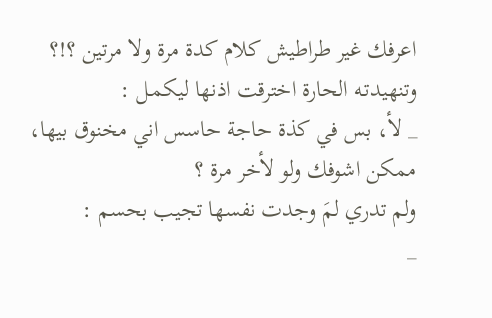اعرفك غير طراطيش كلام كدة مرة ولا مرتين ؟!؟
وتنهيدتـه الحارة اخترقت اذنها ليكمـل :
_ لأ، بس في كذة حاجة حاسس اني مخنوق بيها، ممكن اشوفك ولو لأخر مرة ؟
ولم تدري لمَ وجدت نفسها تجيب بحسم :
_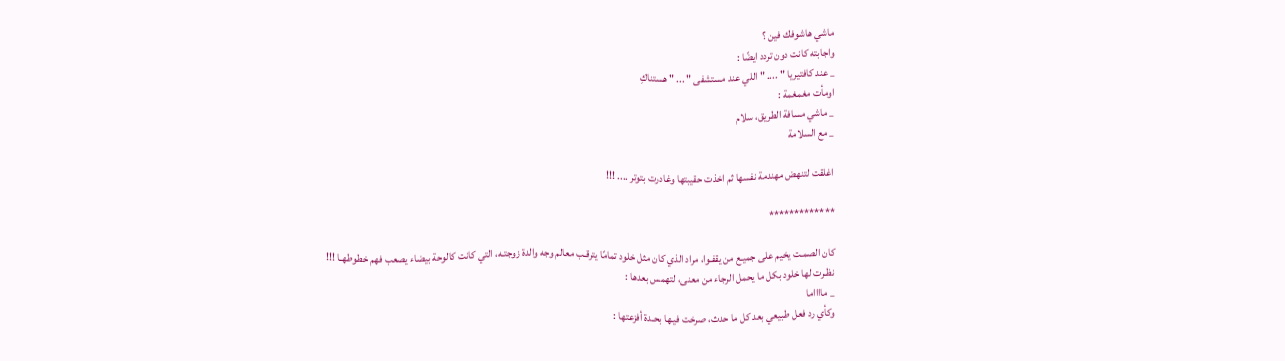ماشي هاشوفك فين ؟
واجابته كانت دون تردد ايضًا :
_ عند كافتيريا " .... " اللي عند مستشفى " ... " هستناكِ
اومأت مغمغمة :
_ ماشي مسافة الطريق، سلام
_ مع السلامة

اغلقت لتنهض مهندمة نفسها ثم اخذت حقيبتها وغادرت بتوتر .... !!!

*************

كان الصمـت يخيم على جميـع من يقفـوا، مراد الذي كان مثل خلود تمامًا يترقـب معالم وجه والدة زوجتـه، التي كانت كالوحة بيضاء يصعب فهم خطوطهـا !!!
نظـرت لها خلود بكل ما يحمل الرجاء من معنى، لتهمس بعدها :
_ مااااما
وكأي رد فعل طبيعي بعد كل ما حدث، صرخت فيـها بحـدة أفزعتها :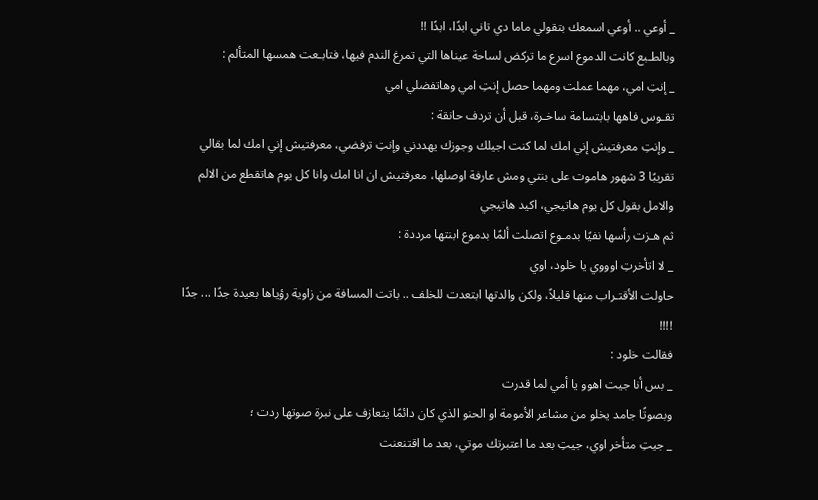_ أوعي .. أوعي اسمعك بتقولي ماما دي تاني ابدًا، ابدًا !!
وبالطـبع كانت الدموع اسرع ما تركض لساحة عيناها التي تمرغ الندم فيها، فتابـعت همسها المتألم :
_ إنتِ امي، مهما عملت ومهما حصل إنتِ امي وهاتفضلي امي
تقـوس فاهها بابتسامة ساخـرة، قبل أن تردف حانقة :
_ وإنتِ معرفتيش إني امك لما كنت اجيلك وجوزك يهددني وإنتِ ترفضي، معرفتيش إني امك لما بقالي تقريبًا 3 شهور هاموت على بنتي ومش عارفة اوصلها، معرفتيش ان انا امك وانا كل يوم هاتقطع من الالم والامل بقول كل يوم هاتيجي، اكيد هاتيجي
ثم هـزت رأسها نفيًا بدمـوع اتصلت ألمًا بدموع ابنتها مرددة :
_ لا اتأخرتِ اوووي يا خلود، اوي
حاولت الأقتـراب منها قليلاً، ولكن والدتها ابتعدت للخلف .. باتت المسافة من زاوية رؤياها بعيدة جدًا ... جدًا !!!!
فقالت خلود :
_ بس أنا جيت اهوو يا أمي لما قدرت
وبصوتًا جامد يخلو من مشاعر الأمومة او الحنو الذي كان دائمًا يتعازف على نبرة صوتها ردت ؛
_ جيتِ متأخر اوي، جيتِ بعد ما اعتبرتك موتي، بعد ما اقتنعنت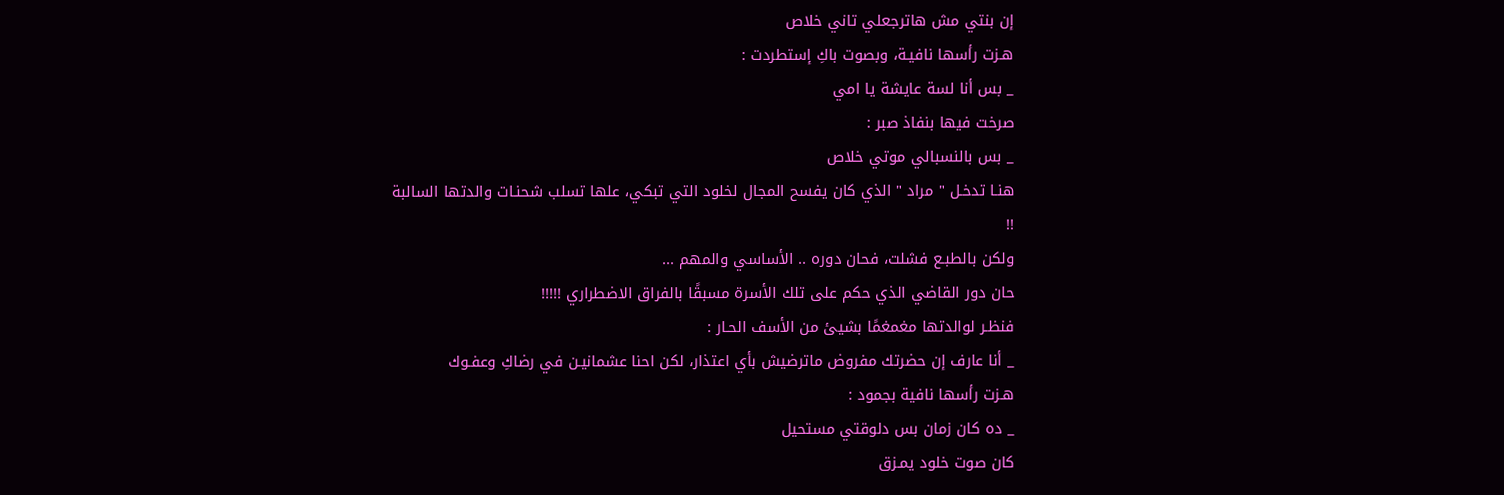إن بنتي مش هاترجعلي تاني خلاص
هـزت رأسها نافيـة، وبصوت باكِ إستطردت :
_ بس أنا لسة عايشة يا امي
صرخت فيها بنفاذ صبر :
_ بس بالنسبالي موتي خلاص
هنـا تدخـل " مراد " الذي كان يفسح المجال لخلود التي تبكي، علها تسلب شحنـات والدتها السالبة !!
ولكن بالطبـع فشلت، فحان دوره .. الأساسي والمهم ...
حان دور القاضي الذي حكم على تلك الأسرة مسبقًا بالفراق الاضطراري !!!!!
فنظـر لوالدتها مغمغمًا بشيئ من الأسف الحـار :
_ أنا عارف إن حضرتك مفروض ماترضيش بأي اعتذار، لكن احنا عشمانيـن في رضاكِ وعفـوك
هـزت رأسها نافية بجمود :
_ ده كان زمان بس دلوقتي مستحيل
كان صوت خلود يمـزق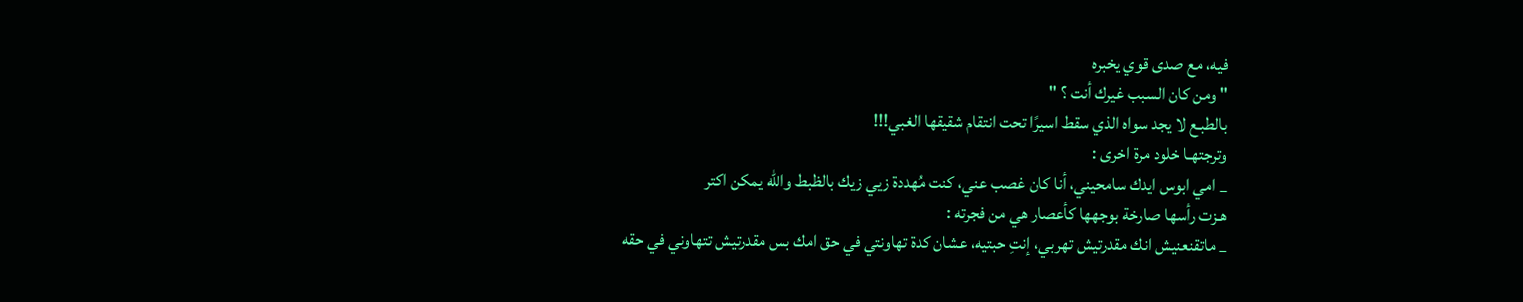فيه، مع صدى قوي يخبره
" ومن كان السبب غيرك أنت ؟ "
بالطبـع لا يجد سواه الذي سقط اسيرًا تحت انتقام شقيقها الغبي!!!
وترجتهـا خلود مرة اخرى :
_ امي ابوس ايدك سامحيني، أنا كان غصب عني، كنت مُهددة زيي زيك بالظبط والله يمكن اكتر
هـزت رأسها صارخة بوجهها كأعصار هي من فجرته :
_ ماتقنعنيش انك مقدرتيش تهربي، إنتِ حبتيه، عشان كدة تهاونتي في حق امك بس مقدرتيش تتهاوني في حقه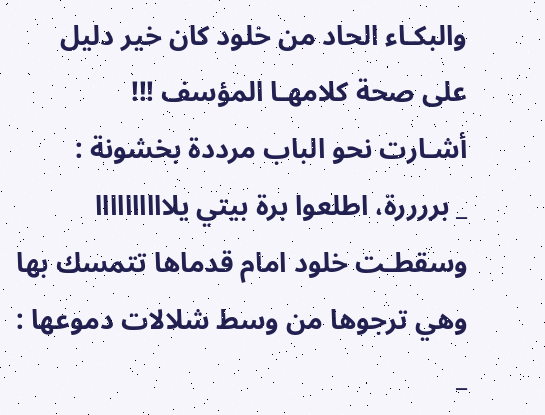والبكـاء الحاد من خلود كان خير دليل على صحة كلامهـا المؤسف !!!
أشـارت نحو الباب مرددة بخشونة :
_ بررررة، اطلعوا برة بيتي يلاااااااااا
وسقطـت خلود امام قدماها تتمسك بها وهي ترجوها من وسط شلالات دموعها :
_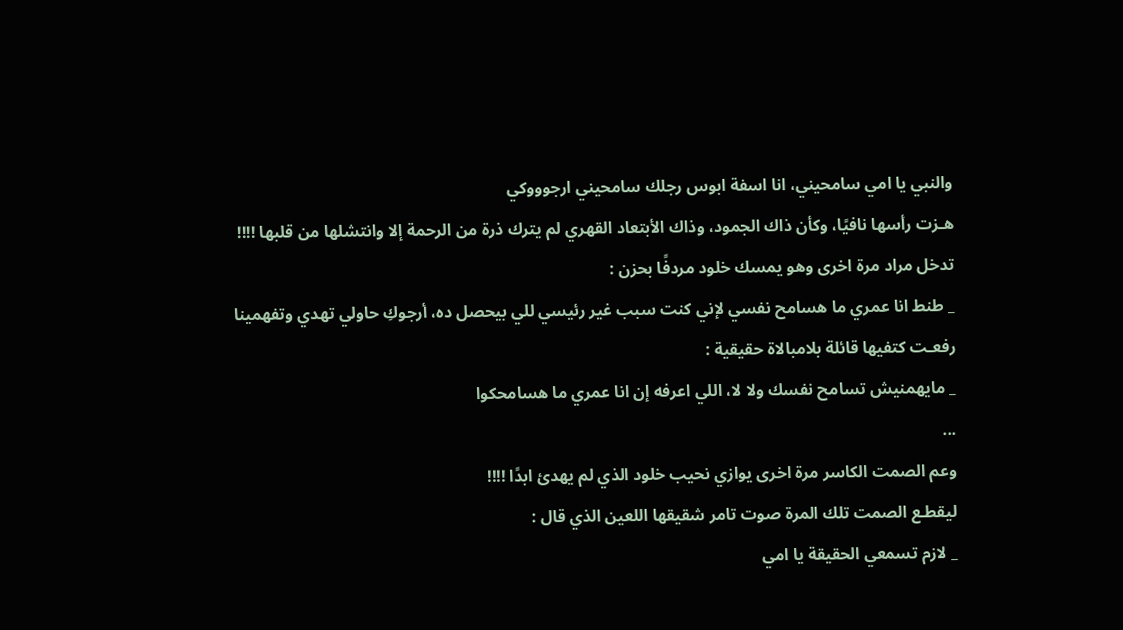والنبي يا امي سامحيني، انا اسفة ابوس رجلك سامحيني ارجوووكي
هـزت رأسها نافيًا، وكأن ذاك الجمود، وذاك الأبتعاد القهري لم يترك ذرة من الرحمة إلا وانتشلها من قلبها !!!!
تدخل مراد مرة اخرى وهو يمسك خلود مردفًا بحزن :
_ طنط انا عمري ما هسامح نفسي لإني كنت سبب غير رئيسي للي بيحصل ده، أرجوكِ حاولي تهدي وتفهمينا
رفعـت كتفيها قائلة بلامبالاة حقيقية :
_ مايهمنيش تسامح نفسك ولا لا، اللي اعرفه إن انا عمري ما هسامحكوا
...
وعم الصمت الكاسر مرة اخرى يوازي نحيب خلود الذي لم يهدئ ابدًا !!!!
ليقطـع الصمت تلك المرة صوت تامر شقيقها اللعين الذي قال :
_ لازم تسمعي الحقيقة يا امي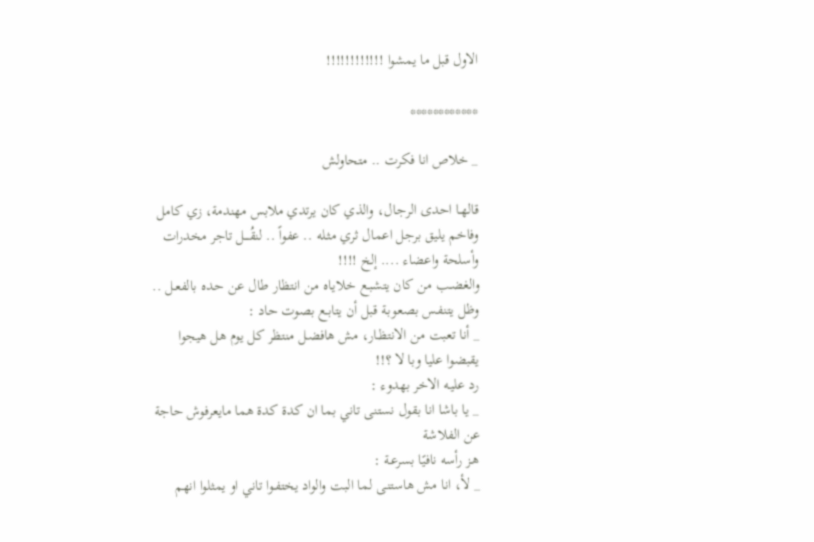الاول قبل ما يمشوا !!!!!!!!!!!!

************

_ خلاص انا فكرت .. متحاولش

قالهـا احدى الرجـال، والذي كان يرتدي ملابس مهندمة، زي كامل وفاخم يليق برجل اعمال ثري مثـله .. عفواً .. لنقُــــل تاجر مخدرات وأسلحة واعضاء .... إلخ !!!!
والغضـب من كان يتشبـع خلايـاه من انتظار طال عن حـده بالفعـل ..
وظل يتنفـس بصعوبـة قبل أن يتابـع بصوت حاد :
_ أنا تعبت من الانتظـار، مش هافضـل منتظر كل يوم هل هيجوا يقبضوا عليا وبا لا ؟!!
رد عليـه الاخر بهدوء :
_ يا باشا انا بقول نستنى تاني بما ان كدة كدة هما مايعرفوش حاجة عن الفلاشة
هـز رأسه نافيًا بسرعـة :
_ لأ، انا مش هاستنـى لما البت والواد يختفـوا تاني او يمثلوا انهم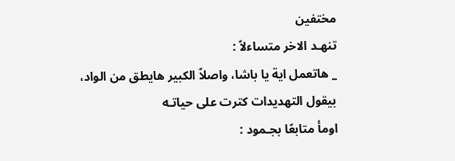مختفين
تنهـد الاخر متساءلاً :
_ هاتعمل اية يا باشا، واصلاً الكبير هايطق من الواد، بيقول التهديدات كترت على حياتـه
اومأ متابعًا بجـمود :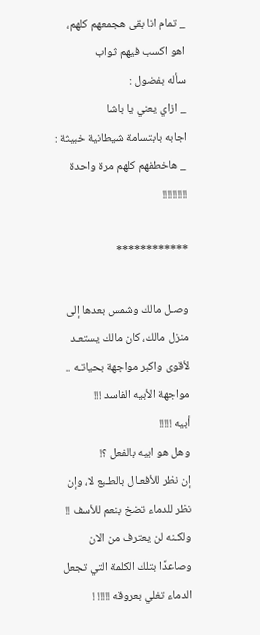_ تمام انا بقى هجمعهم كلهم، اهو اكسب فيهم ثواب
سأله بفضول :
_ ازاي يعني يا باشا
اجابه بابتسامة شيطانية خبيثة :
_ هاخطفهم كلهم مرة واحدة !!!!!!!!!!

************

وصـل مالك وشمس بعدها إلى منزل مالك، كان مالك يستعـد لأقوى واكبر مواجهة بحياتـه .. مواجهة الأبيه الفاسد !!!
أبيه !!!!!
وهل هو ابيه بالفعل ؟!
إن نظر للأفعـال بالطـبع لا، وإن نظر للدماء تضخ بنعم للأسف !!
ولكـنه لن يعترف من الان وصاعدًا بتلك الكلمة التي تجعل الدماء تغلي بعروقه !!!!! !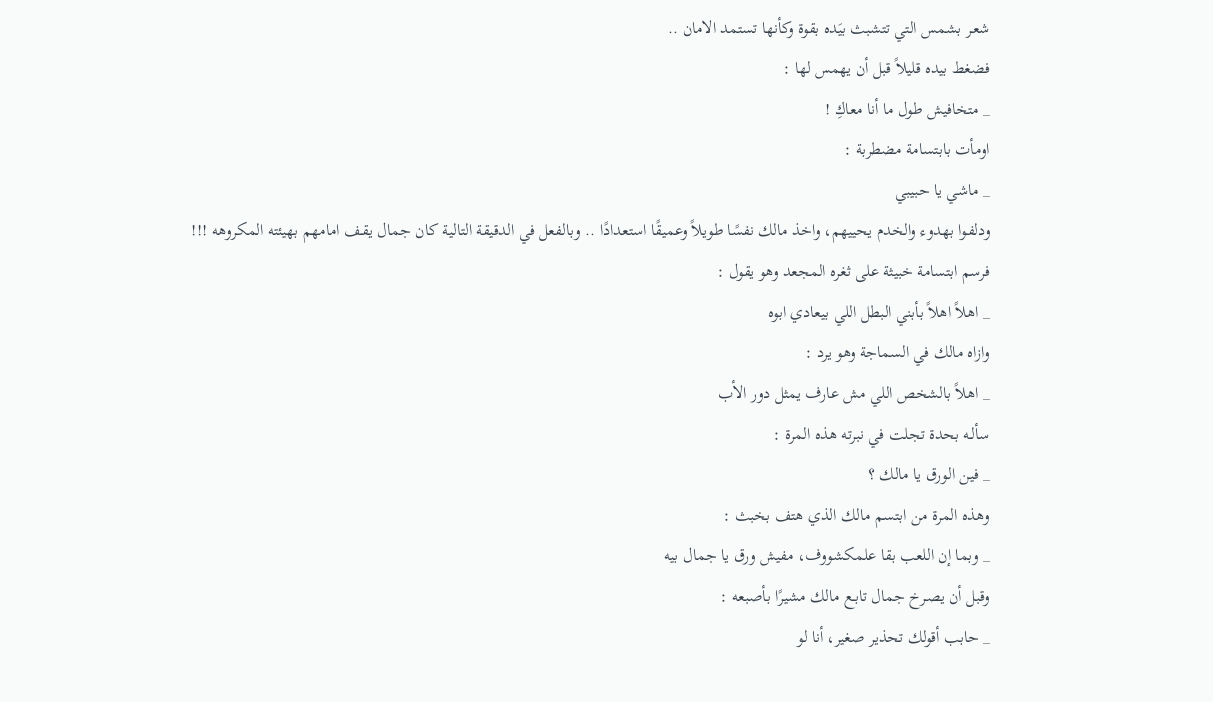شعـر بشمس التي تتشبث بيَده بقوة وكأنها تستمد الامان ..
فضغط بيده قليلاً قبل أن يهمس لها :
_ متخافيش طول ما أنا معاكِ !
اومأت بابتسامة مضطربة :
_ ماشي يا حبيبي
ودلفـوا بهدوء والخدم يحييهم، واخذ مالك نفسًا طويلاً وعميقًا استعدادًا .. وبالفعل في الدقيقة التالية كان جمال يقـف امامهم بهيئته المكروهه !!!
فرسم ابتسامة خبيثة على ثغره المجعد وهو يقول :
_ اهلاً اهلاً بأبني البطل اللي بيعادي ابوه
وازاه مالك في السماجة وهو يرد :
_ اهلاً بالشخص اللي مش عارف يمثل دور الأب
سألـه بحدة تجلت في نبرته هذه المرة :
_ فين الورق يا مالك ؟
وهذه المرة من ابتسم مالك الذي هتف بخبث :
_ وبما إن اللعب بقا علمكشووف، مفيش ورق يا جمال بيه
وقبل أن يصـرخ جمال تابـع مالك مشيرًا بأصبعه :
_ حابب أقولك تحذير صغير، أنا لو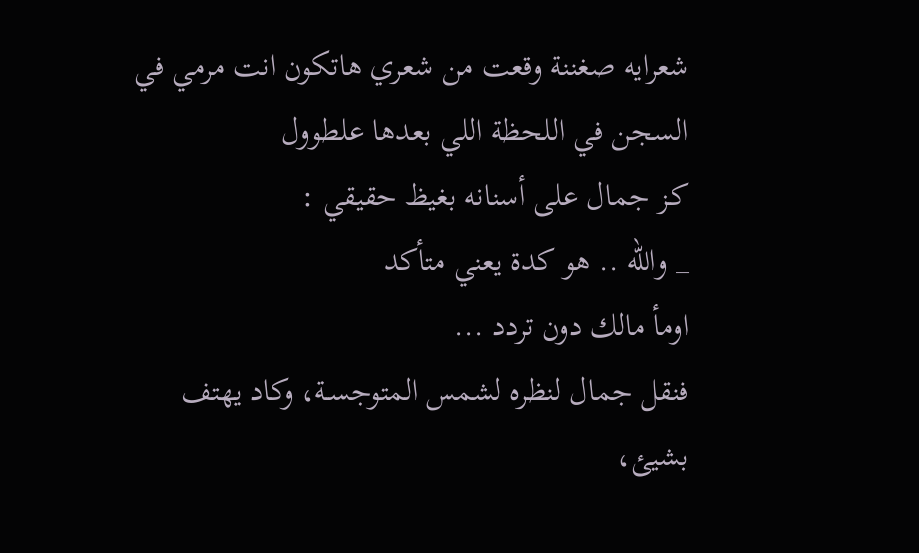شعرايه صغننة وقعت من شعري هاتكون انت مرمي في السجن في اللحظة اللي بعدها علطوول
كـز جمال على أسنانه بغيظ حقيقي :
_ والله .. هو كدة يعني متأكد
اومأ مالك دون تردد ...
فنقل جمال لنظره لشمس المتوجسـة، وكاد يهتف بشيئ،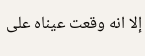إلا انه وقعت عيناه على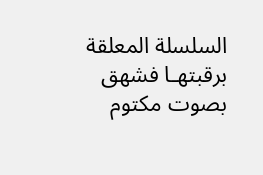السلسلة المعلقة برقبتهـا فشهق بصوت مكتوم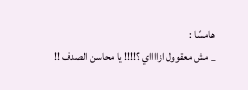هامسًا :
_ مش معقوول ازااااي ؟!!!! يا محاسن الصدف !!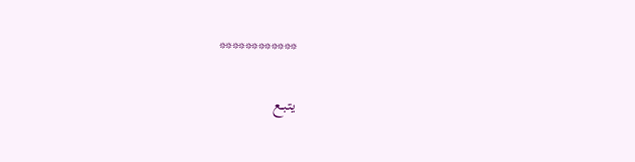************

يتبـع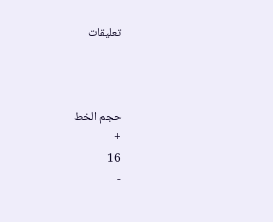تعليقات



حجم الخط
+
16
-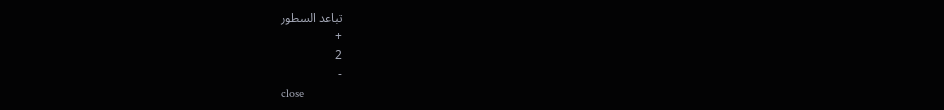تباعد السطور
+
2
-
close